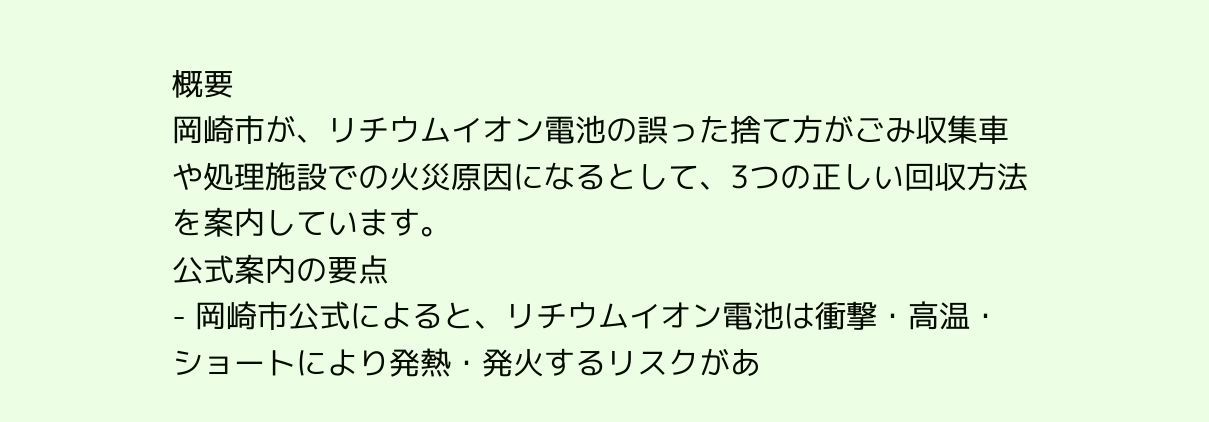概要
岡崎市が、リチウムイオン電池の誤った捨て方がごみ収集車や処理施設での火災原因になるとして、3つの正しい回収方法を案内しています。
公式案内の要点
- 岡崎市公式によると、リチウムイオン電池は衝撃・高温・ショートにより発熱・発火するリスクがあ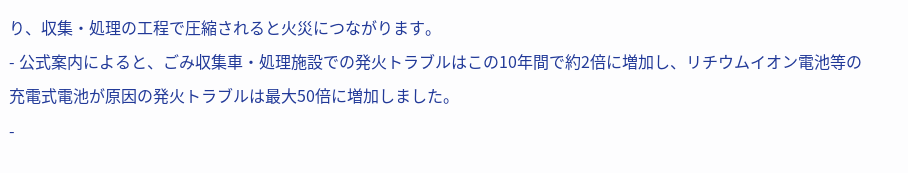り、収集・処理の工程で圧縮されると火災につながります。
- 公式案内によると、ごみ収集車・処理施設での発火トラブルはこの10年間で約2倍に増加し、リチウムイオン電池等の充電式電池が原因の発火トラブルは最大50倍に増加しました。
-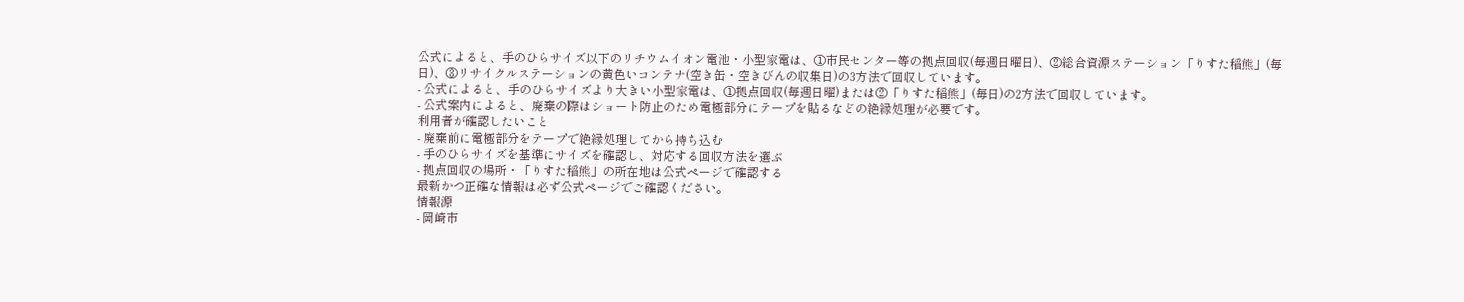公式によると、手のひらサイズ以下のリチウムイオン電池・小型家電は、①市民センター等の拠点回収(毎週日曜日)、②総合資源ステーション「りすた稲熊」(毎日)、③リサイクルステーションの黄色いコンテナ(空き缶・空きびんの収集日)の3方法で回収しています。
- 公式によると、手のひらサイズより大きい小型家電は、①拠点回収(毎週日曜)または②「りすた稲熊」(毎日)の2方法で回収しています。
- 公式案内によると、廃棄の際はショート防止のため電極部分にテープを貼るなどの絶縁処理が必要です。
利用者が確認したいこと
- 廃棄前に電極部分をテープで絶縁処理してから持ち込む
- 手のひらサイズを基準にサイズを確認し、対応する回収方法を選ぶ
- 拠点回収の場所・「りすた稲熊」の所在地は公式ページで確認する
最新かつ正確な情報は必ず公式ページでご確認ください。
情報源
- 岡崎市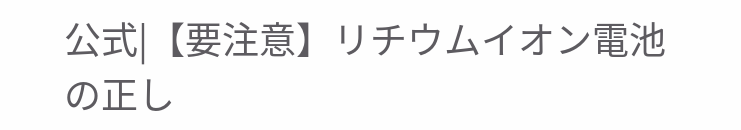公式|【要注意】リチウムイオン電池の正し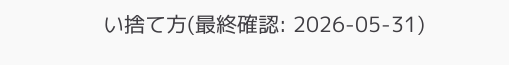い捨て方(最終確認: 2026-05-31)